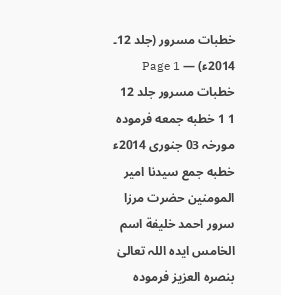خطبات مسرور (جلد 12۔ 2014ء) — Page 1
خطبات مسرور جلد 12 1 1 خطبه جمعه فرمودہ مورخہ 03 جنوری 2014ء خطبه جمع سیدنا امیر المومنین حضرت مرزا سرور احمد خلیفة اسم الخامس ایدہ اللہ تعالیٰ بنصرہ العزیز فرمودہ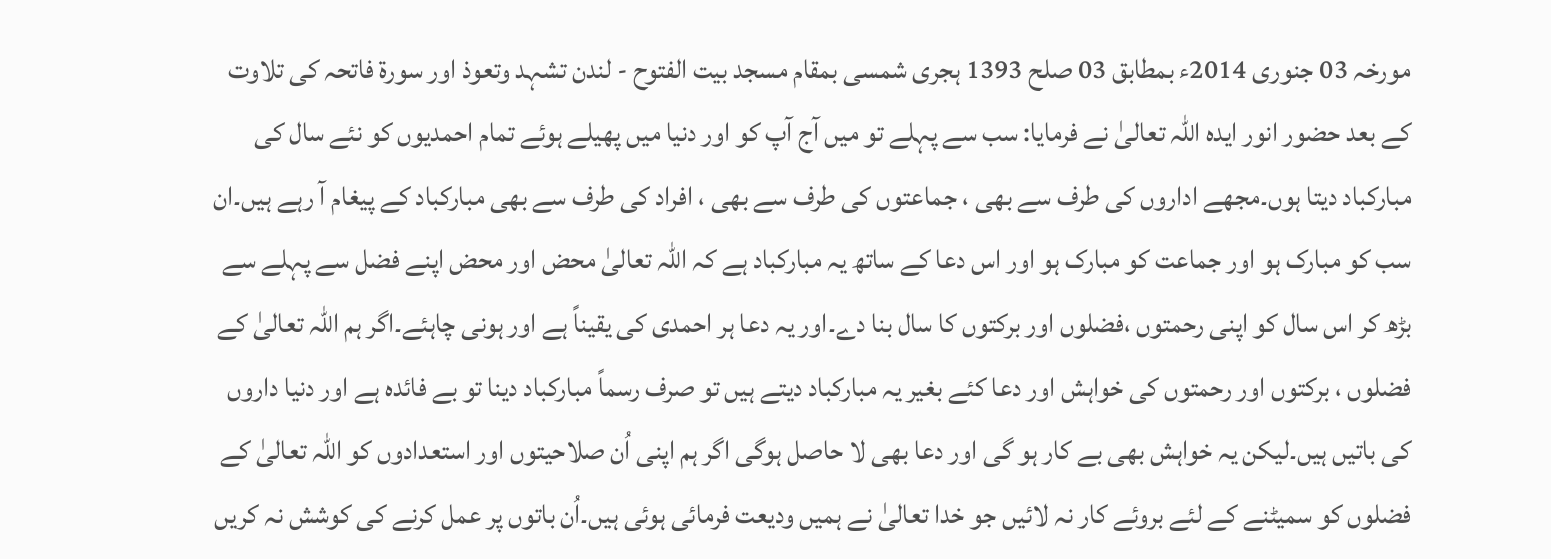مورخہ 03 جنوری 2014ء بمطابق 03 صلح 1393 ہجری شمسی بمقام مسجد بیت الفتوح - لندن تشہد وتعوذ اور سورۃ فاتحہ کی تلاوت کے بعد حضور انور ایدہ اللہ تعالیٰ نے فرمایا: سب سے پہلے تو میں آج آپ کو اور دنیا میں پھیلے ہوئے تمام احمدیوں کو نئے سال کی مبارکباد دیتا ہوں۔مجھے اداروں کی طرف سے بھی ، جماعتوں کی طرف سے بھی ، افراد کی طرف سے بھی مبارکباد کے پیغام آ رہے ہیں۔ان سب کو مبارک ہو اور جماعت کو مبارک ہو اور اس دعا کے ساتھ یہ مبارکباد ہے کہ اللہ تعالیٰ محض اور محض اپنے فضل سے پہلے سے بڑھ کر اس سال کو اپنی رحمتوں ،فضلوں اور برکتوں کا سال بنا دے۔اور یہ دعا ہر احمدی کی یقیناً ہے اور ہونی چاہئے۔اگر ہم اللہ تعالیٰ کے فضلوں ، برکتوں اور رحمتوں کی خواہش اور دعا کئے بغیر یہ مبارکباد دیتے ہیں تو صرف رسماً مبارکباد دینا تو بے فائدہ ہے اور دنیا داروں کی باتیں ہیں۔لیکن یہ خواہش بھی بے کار ہو گی اور دعا بھی لا حاصل ہوگی اگر ہم اپنی اُن صلاحیتوں اور استعدادوں کو اللہ تعالیٰ کے فضلوں کو سمیٹنے کے لئے بروئے کار نہ لائیں جو خدا تعالیٰ نے ہمیں ودیعت فرمائی ہوئی ہیں۔اُن باتوں پر عمل کرنے کی کوشش نہ کریں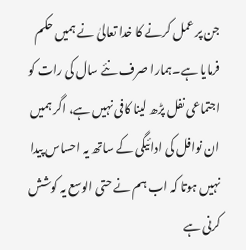جن پر عمل کرنے کا خدا تعالیٰ نے ہمیں حکم فرمایا ہے۔ہمارا صرف نئے سال کی رات کو اجتماعی نفل پڑھ لینا کافی نہیں ہے، اگر ہمیں ان نوافل کی ادائیگی کے ساتھ یہ احساس پیدا نہیں ہوتا کہ اب ہم نے حتی الوسع یہ کوشش کرنی ہے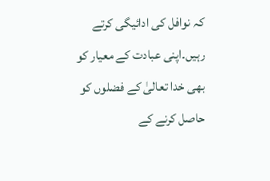کہ نوافل کی ادائیگی کرتے رہیں۔اپنی عبادت کے معیار کو بھی خدا تعالیٰ کے فضلوں کو حاصل کرنے کے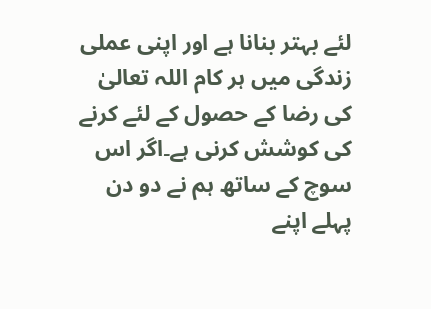لئے بہتر بنانا ہے اور اپنی عملی زندگی میں ہر کام اللہ تعالیٰ کی رضا کے حصول کے لئے کرنے کی کوشش کرنی ہے۔اگر اس سوچ کے ساتھ ہم نے دو دن پہلے اپنے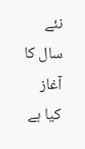نئے سال کا آغاز کیا ہے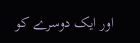اور ایک دوسرے کو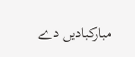مبارکبادیں دے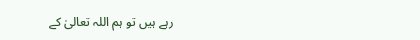رہے ہیں تو ہم اللہ تعالیٰ کے